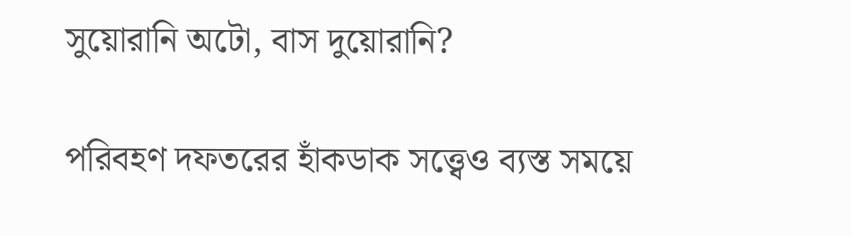সুয়োরানি অটো, বাস দুয়োরানি?

পরিবহণ দফতরের হাঁকডাক সত্ত্বেও ব্যস্ত সময়ে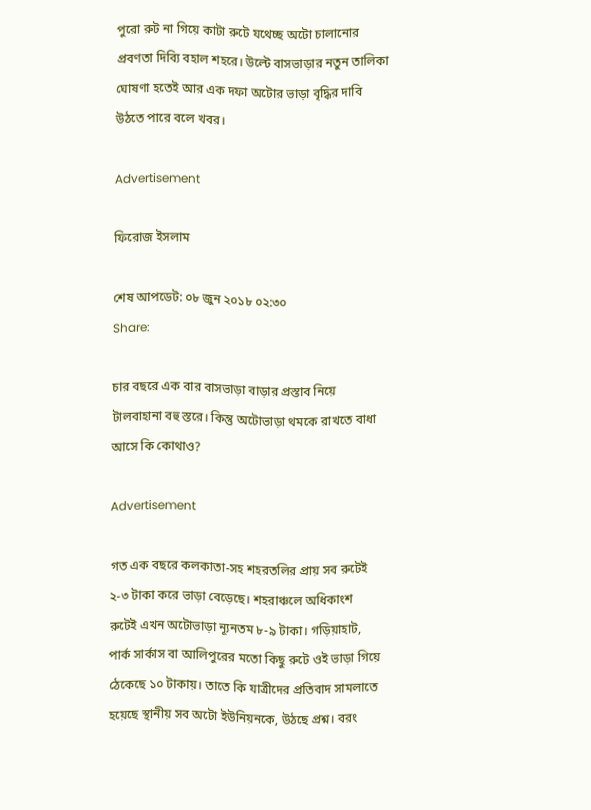পুরো রুট না গিয়ে কাটা রুটে যথেচ্ছ অটো চালানোর প্রবণতা দিব্যি বহাল শহরে। উল্টে বাসভাড়ার নতুন তালিকা ঘোষণা হতেই আর এক দফা অটোর ভাড়া বৃদ্ধির দাবি উঠতে পারে বলে খবর।

Advertisement

ফিরোজ ইসলাম

শেষ আপডেট: ০৮ জুন ২০১৮ ০২:৩০
Share:

চার বছরে এক বার বাসভাড়া বাড়ার প্রস্তাব নিয়ে টালবাহানা বহু স্তরে। কিন্তু অটোভাড়া থমকে রাখতে বাধা আসে কি কোথাও?

Advertisement

গত এক বছরে কলকাতা-সহ শহরতলির প্রায় সব রুটেই ২-৩ টাকা করে ভাড়া বেড়েছে। শহরাঞ্চলে অধিকাংশ রুটেই এখন অটোভাড়া ন্যূনতম ৮-৯ টাকা। গড়িয়াহাট, পার্ক সার্কাস বা আলিপুরের মতো কিছু রুটে ওই ভাড়া গিয়ে ঠেকেছে ১০ টাকায়। তাতে কি যাত্রীদের প্রতিবাদ সামলাতে হয়েছে স্থানীয় সব অটো ইউনিয়নকে, উঠছে প্রশ্ন। বরং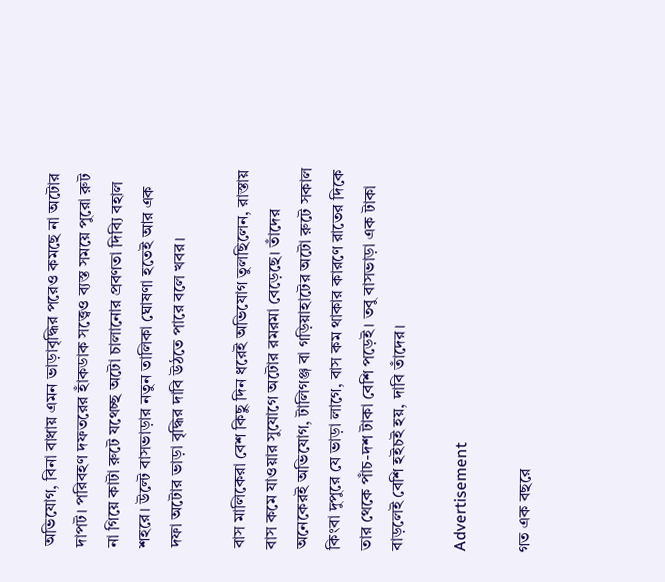অভিযোগ, বিনা বাধায় এমন ভাড়াবৃদ্ধির পরেও কমছে না অটোর দাপট। পরিবহণ দফতরের হাঁকডাক সত্ত্বেও ব্যস্ত সময়ে পুরো রুট না গিয়ে কাটা রুটে যথেচ্ছ অটো চালানোর প্রবণতা দিব্যি বহাল শহরে। উল্টে বাসভাড়ার নতুন তালিকা ঘোষণা হতেই আর এক দফা অটোর ভাড়া বৃদ্ধির দাবি উঠতে পারে বলে খবর।

বাস মালিকেরা বেশ কিছু দিন ধরেই অভিযোগ তুলছিলেন, রাস্তায় বাস কমে যাওয়ার সুযোগে অটোর রমরমা বেড়েছে। তাঁদের অনেকেরই অভিযোগ, টালিগঞ্জ বা গড়িয়াহাটের অটো রুটে সকাল কিংবা দুপুরে যে ভাড়া লাগে, বাস কম থাকার কারণে রাতের দিকে তার থেকে পাঁচ-দশ টাকা বেশি পড়েই। তবু বাসভাড়া এক টাকা বাড়লেই বেশি হইচই হয়, দাবি তাঁদের।

Advertisement

গত এক বছরে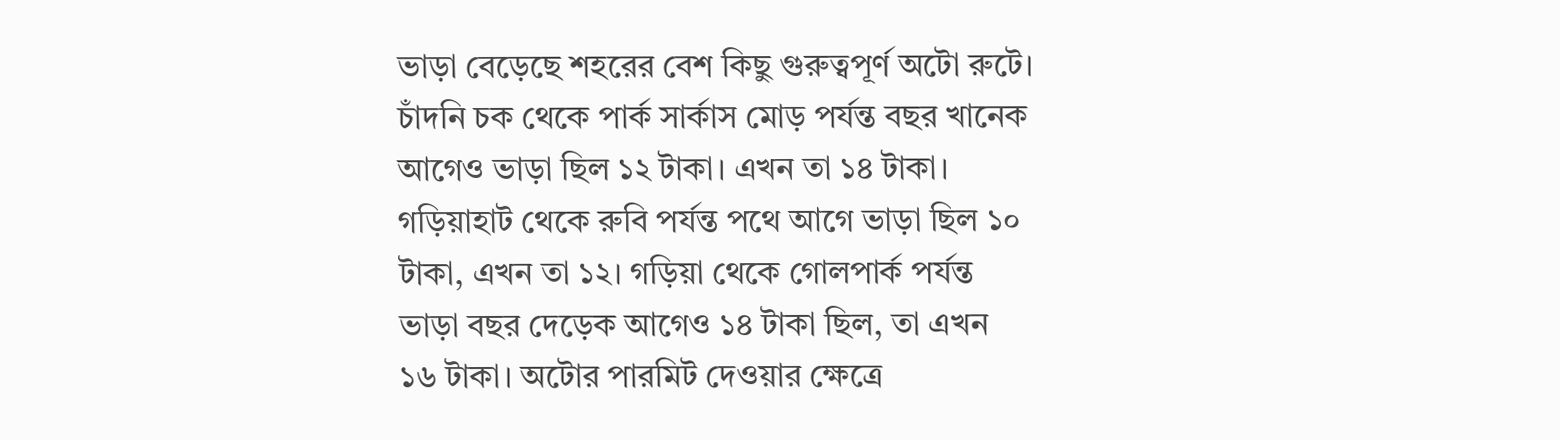ভাড়া বেড়েছে শহরের বেশ কিছু গুরুত্বপূর্ণ অটো রুটে। চাঁদনি চক থেকে পার্ক সার্কাস মোড় পর্যন্ত বছর খানেক আগেও ভাড়া ছিল ১২ টাকা। এখন তা ১৪ টাকা। গড়িয়াহাট থেকে রুবি পর্যন্ত পথে আগে ভাড়া ছিল ১০ টাকা, এখন তা ১২। গড়িয়া থেকে গোলপার্ক পর্যন্ত ভাড়া বছর দেড়েক আগেও ১৪ টাকা ছিল, তা এখন ১৬ টাকা। অটোর পারমিট দেওয়ার ক্ষেত্রে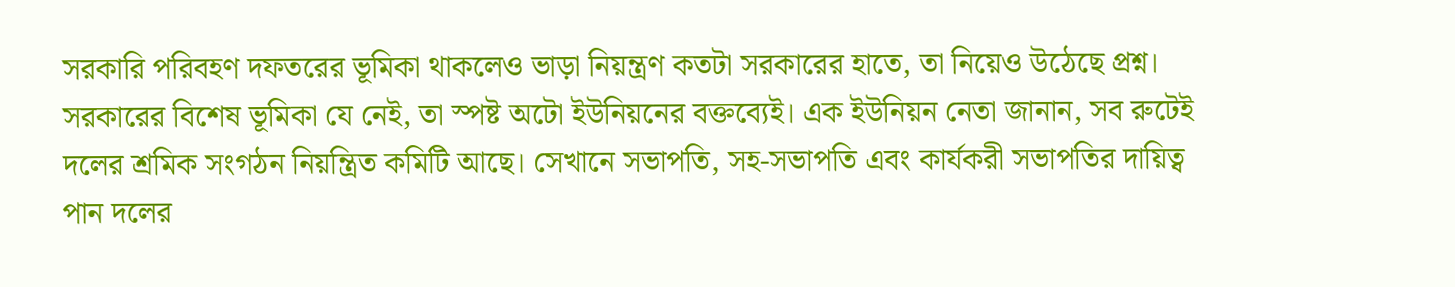সরকারি পরিবহণ দফতরের ভূমিকা থাকলেও ভাড়া নিয়ন্ত্রণ কতটা সরকারের হাতে, তা নিয়েও উঠেছে প্রশ্ন। সরকারের বিশেষ ভূমিকা যে নেই, তা স্পষ্ট অটো ইউনিয়নের বক্তব্যেই। এক ইউনিয়ন নেতা জানান, সব রুটেই দলের শ্রমিক সংগঠন নিয়ন্ত্রিত কমিটি আছে। সেখানে সভাপতি, সহ-সভাপতি এবং কার্যকরী সভাপতির দায়িত্ব পান দলের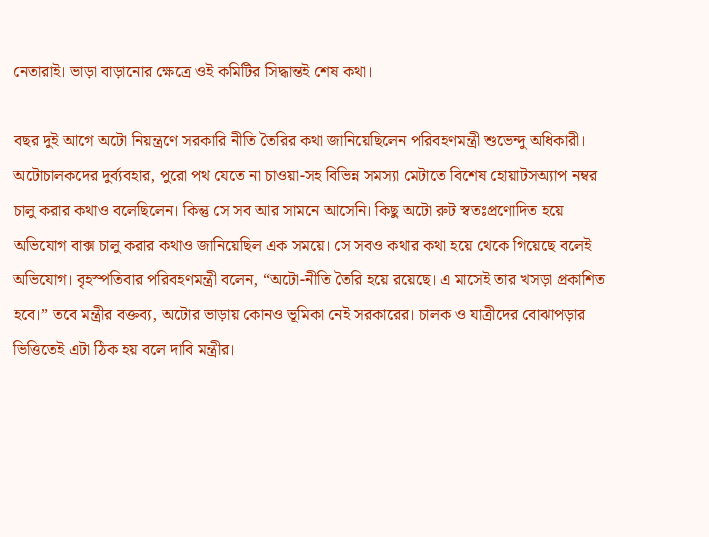নেতারাই। ভাড়া বাড়ানোর ক্ষেত্রে ওই কমিটির সিদ্ধান্তই শেষ কথা।

বছর দুই আগে অটো নিয়ন্ত্রণে সরকারি নীতি তৈরির কথা জানিয়েছিলেন পরিবহণমন্ত্রী শুভেন্দু অধিকারী। অটোচালকদের দুর্ব্যবহার, পুরো পথ যেতে না চাওয়া-সহ বিভিন্ন সমস্যা মেটাতে বিশেষ হোয়াটসঅ্যাপ নম্বর চালু করার কথাও বলেছিলেন। কিন্তু সে সব আর সামনে আসেনি। কিছু অটো রুট স্বতঃপ্রণোদিত হয়ে অভিযোগ বাক্স চালু করার কথাও জানিয়েছিল এক সময়ে। সে সবও কথার কথা হয়ে থেকে গিয়েছে বলেই অভিযোগ। বৃহস্পতিবার পরিবহণমন্ত্রী বলেন, “অটো-নীতি তৈরি হয়ে রয়েছে। এ মাসেই তার খসড়া প্রকাশিত হবে।” তবে মন্ত্রীর বক্তব্য, অটোর ভাড়ায় কোনও ভূমিকা নেই সরকারের। চালক ও যাত্রীদের বোঝাপড়ার ভিত্তিতেই এটা ঠিক হয় বলে দাবি মন্ত্রীর।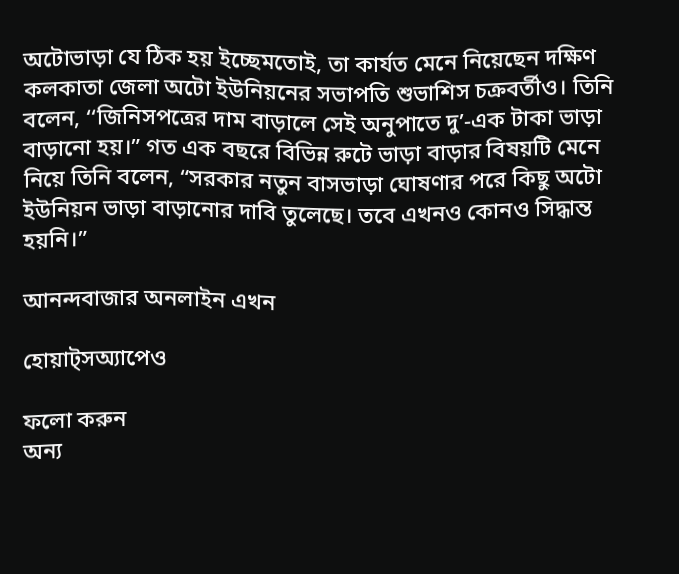অটোভাড়া যে ঠিক হয় ইচ্ছেমতোই, তা কার্যত মেনে নিয়েছেন দক্ষিণ কলকাতা জেলা অটো ইউনিয়নের সভাপতি শুভাশিস চক্রবর্তীও। তিনি বলেন, ‘‘জিনিসপত্রের দাম বাড়ালে সেই অনুপাতে দু’-এক টাকা ভাড়া বাড়ানো হয়।” গত এক বছরে বিভিন্ন রুটে ভাড়া বাড়ার বিষয়টি মেনে নিয়ে তিনি বলেন, “সরকার নতুন বাসভাড়া ঘোষণার পরে কিছু অটো ইউনিয়ন ভাড়া বাড়ানোর দাবি তুলেছে। তবে এখনও কোনও সিদ্ধান্ত হয়নি।”

আনন্দবাজার অনলাইন এখন

হোয়াট্‌সঅ্যাপেও

ফলো করুন
অন্য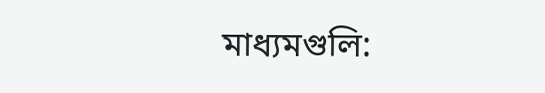মাধ্যমগুলি: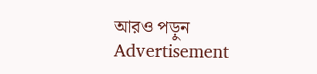আরও পড়ুন
Advertisement